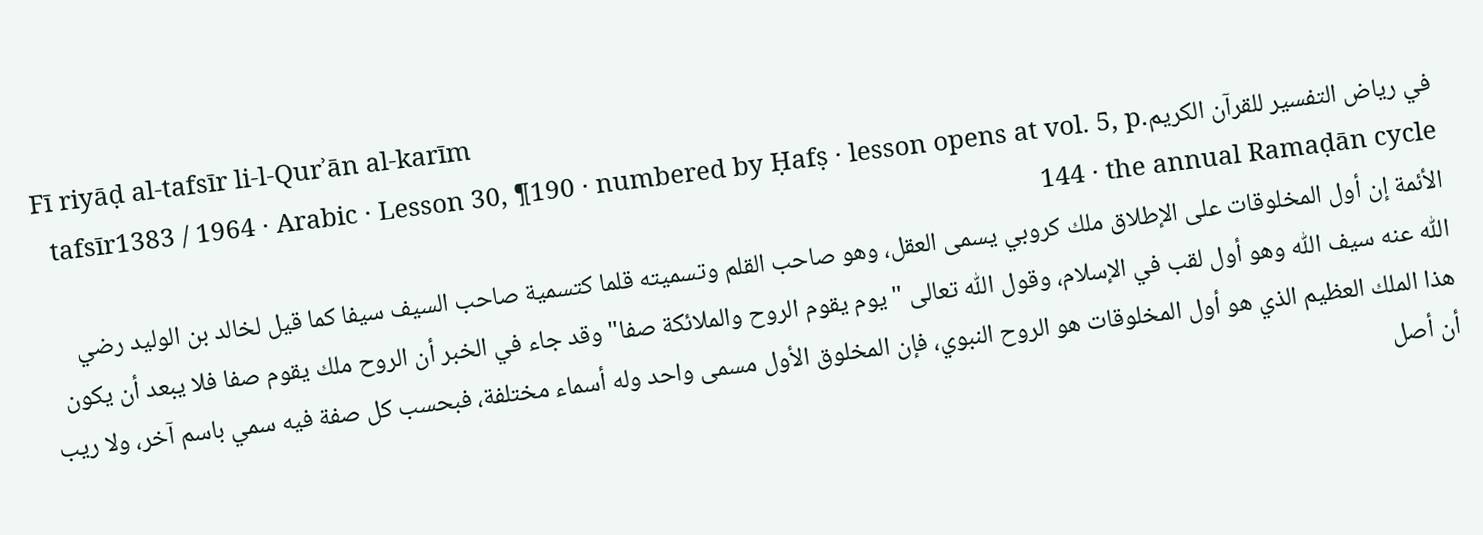Fī riyāḍ al-tafsīr li-l-Qurʾān al-karīm
في رياض التفسير للقرآن الكريمtafsīr1383 / 1964 · Arabic · Lesson 30, ¶190 · numbered by Ḥafṣ · lesson opens at vol. 5, p. 144 · the annual Ramaḍān cycle
الأئمة إن أول المخلوقات على الإطلاق ملك كروبي يسمى العقل، وهو صاحب القلم وتسميته قلما كتسمية صاحب السيف سيفا كما قيل لخالد بن الوليد رضي اللّٰه عنه سيف اللّٰه وهو أول لقب في الإسلام، وقول اللّٰه تعالى "يوم يقوم الروح والملائكة صفا" وقد جاء في الخبر أن الروح ملك يقوم صفا فلا يبعد أن يكون هذا الملك العظيم الذي هو أول المخلوقات هو الروح النبوي، فإن المخلوق الأول مسمى واحد وله أسماء مختلفة، فبحسب كل صفة فيه سمي باسم آخر، ولا ريب أن أصل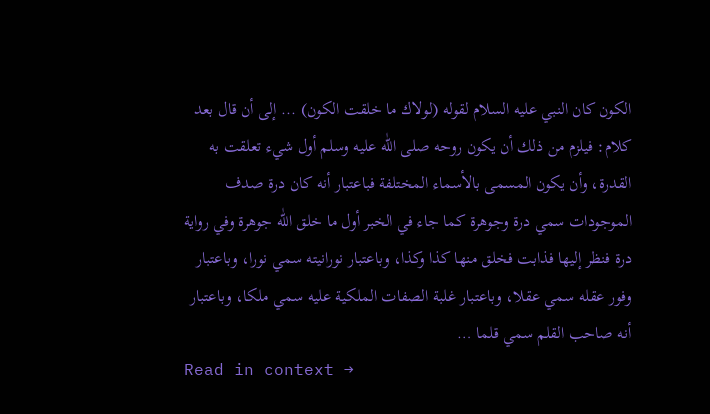الكون كان النبي عليه السلام لقوله (لولاك ما خلقت الكون) ... إلى أن قال بعد كلام: فيلزم من ذلك أن يكون روحه صلى اللّٰه عليه وسلم أول شيء تعلقت به القدرة، وأن يكون المسمى بالأسماء المختلفة فباعتبار أنه كان درة صدف الموجودات سمي درة وجوهرة كما جاء في الخبر أول ما خلق اللّٰه جوهرة وفي رواية درة فنظر إليها فذابت فخلق منها كذا وكذا، وباعتبار نورانيته سمي نورا، وباعتبار وفور عقله سمي عقلا، وباعتبار غلبة الصفات الملكية عليه سمي ملكا، وباعتبار أنه صاحب القلم سمي قلما …
Read in context →